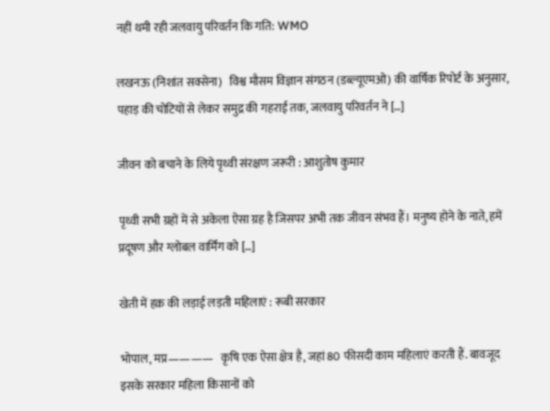नहीं थमी रही जलवायु परिवर्तन कि गति: WMO

लखनऊ (निशांत सक्सेना)   विश्व मौसम विज्ञान संगठन (डब्ल्यूएमओ) की वार्षिक रिपोर्ट के अनुसार, पहाड़ की चोटियों से लेकर समुद्र की गहराई तक, जलवायु परिवर्तन ने […]

जीवन को बचाने के लिये पृथ्वी संरक्षण जरूरी : आशुतोष कुमार

पृथ्वी सभी ग्रहों में से अकेला ऐसा ग्रह है जिसपर अभी तक जीवन संभव हैं। मनुष्य होने के नाते, हमें प्रदूषण और ग्लोबल वार्मिंग को […]

खेती में हक़ की लड़ाई लड़ती महिलाएं : रूबी सरकार

भोपाल, मप्र————   कृषि एक ऐसा क्षेत्र है, जहां 80 फीसदी काम महिलाएं करती हैं. बावजूद इसके सरकार महिला किसानों को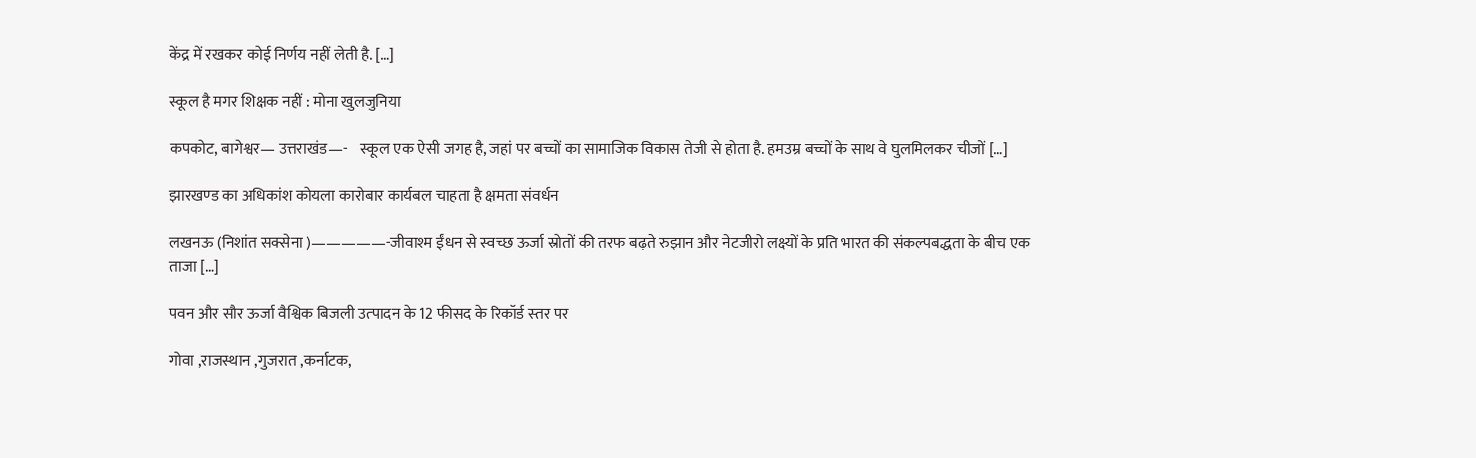केंद्र में रखकर कोई निर्णय नहीं लेती है. […]

स्कूल है मगर शिक्षक नहीं : मोना खुलजुनिया

कपकोट, बागेश्वर— उत्तराखंड—-    स्कूल एक ऐसी जगह है, जहां पर बच्चों का सामाजिक विकास तेजी से होता है. हमउम्र बच्चों के साथ वे घुलमिलकर चीजों […]

झारखण्‍ड का अधिकांश कोयला कारोबार कार्यबल चाहता है क्षमता संवर्धन

लखनऊ (निशांत सक्सेना )—————-जीवाश्म ईंधन से स्वच्छ ऊर्जा स्रोतों की तरफ बढ़ते रुझान और नेटजीरो लक्ष्यों के प्रति भारत की संकल्पबद्धता के बीच एक ताजा […]

पवन और सौर ऊर्जा वैश्विक बिजली उत्‍पादन के 12 फीसद के रिकॉर्ड स्‍तर पर

गोवा ,राजस्थान ,गुजरात ,कर्नाटक,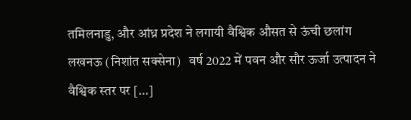तमिलनाडु, और आंध्र प्रदेश ने लगायी वैश्विक औसत से ऊंची छलांग लखनऊ (निशांत सक्सेना)   वर्ष 2022 में पवन और सौर ऊर्जा उत्‍पादन ने वैश्विक स्‍तर पर […]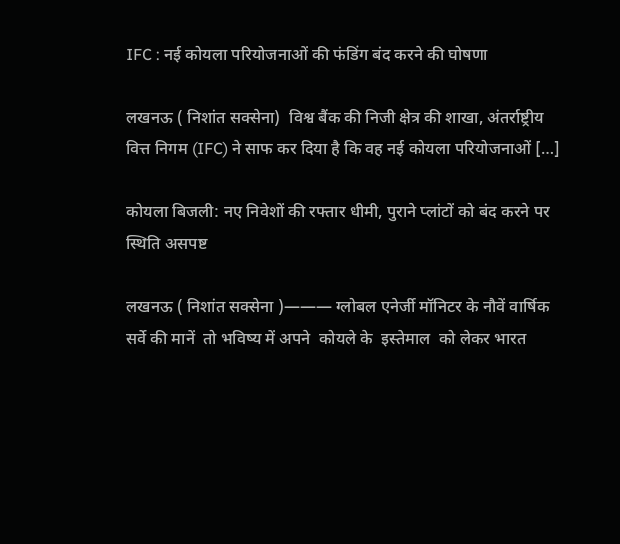IFC : नई कोयला परियोजनाओं की फंडिंग बंद करने की घोषणा

लखनऊ ( निशांत सक्सेना)  विश्व बैंक की निजी क्षेत्र की शाखा, अंतर्राष्ट्रीय वित्त निगम (IFC) ने साफ कर दिया है कि वह नई कोयला परियोजनाओं […]

कोयला बिजली: नए निवेशों की रफ्तार धीमी, पुराने प्लांटों को बंद करने पर स्थिति असपष्ट

लखनऊ ( निशांत सक्सेना )——— ग्लोबल एनेर्जी मॉनिटर के नौवें वार्षिक सर्वे की मानें  तो भविष्य में अपने  कोयले के  इस्तेमाल  को लेकर भारत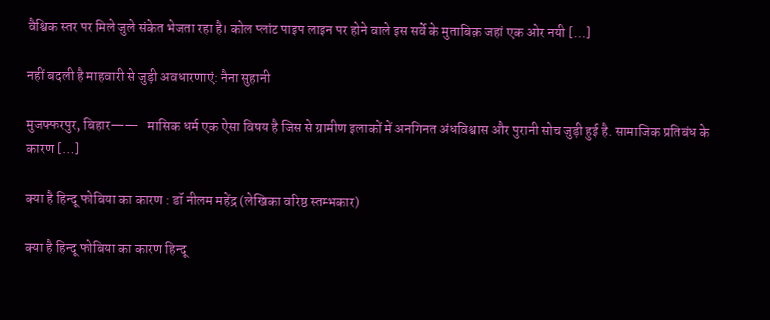वैश्विक स्तर पर मिले जुले संकेत भेजता रहा है। कोल प्लांट पाइप लाइन पर होने वाले इस सर्वे के मुताबिक़ जहां एक ओर नयी […]

नहीं बदली है माहवारी से जुड़ी अवधारणाएं: नैना सुहानी

मुजफ्फरपुर, बिहार——   मासिक धर्म एक ऐसा विषय है जिस से ग्रामीण इलाकों में अनगिनत अंधविश्वास और पुरानी सोच जुड़ी हुई है. सामाजिक प्रतिबंध के कारण […]

क्या है हिन्दू फोबिया का कारण : डॉ नीलम महेंद्र (लेखिका वरिष्ठ स्तम्भकार)

क्या है हिन्दू फोबिया का कारण हिन्दू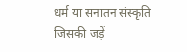धर्म या सनातन संस्कृति जिसकी जड़ें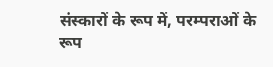संस्कारों के रूप में, परम्पराओं के रूप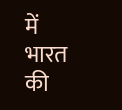में भारत की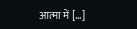आत्मा में […]